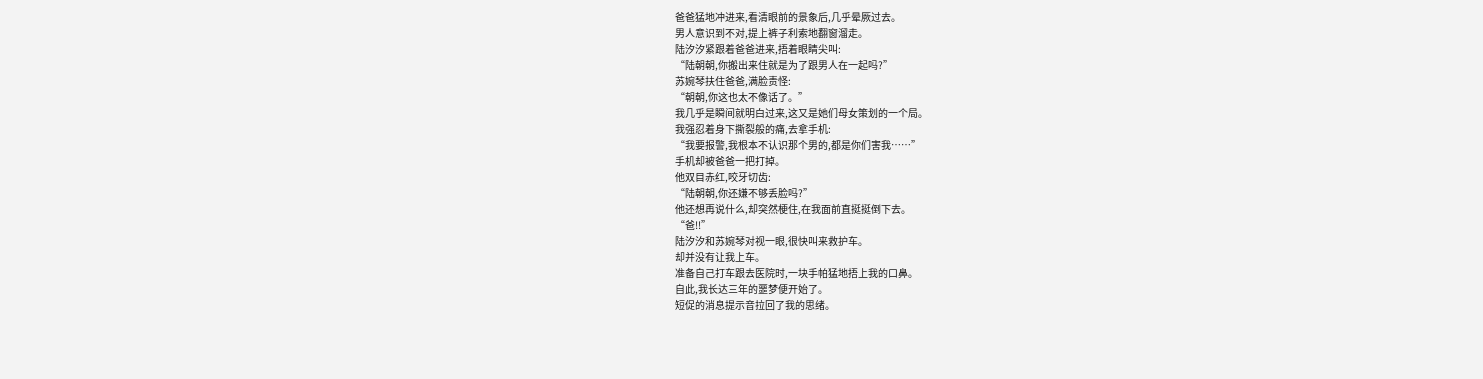爸爸猛地冲进来,看清眼前的景象后,几乎晕厥过去。
男人意识到不对,提上裤子利索地翻窗溜走。
陆汐汐紧跟着爸爸进来,捂着眼睛尖叫:
“陆朝朝,你搬出来住就是为了跟男人在一起吗?”
苏婉琴扶住爸爸,满脸责怪:
“朝朝,你这也太不像话了。”
我几乎是瞬间就明白过来,这又是她们母女策划的一个局。
我强忍着身下撕裂般的痛,去拿手机:
“我要报警,我根本不认识那个男的,都是你们害我……”
手机却被爸爸一把打掉。
他双目赤红,咬牙切齿:
“陆朝朝,你还嫌不够丢脸吗?”
他还想再说什么,却突然梗住,在我面前直挺挺倒下去。
“爸!!”
陆汐汐和苏婉琴对视一眼,很快叫来救护车。
却并没有让我上车。
准备自己打车跟去医院时,一块手帕猛地捂上我的口鼻。
自此,我长达三年的噩梦便开始了。
短促的消息提示音拉回了我的思绪。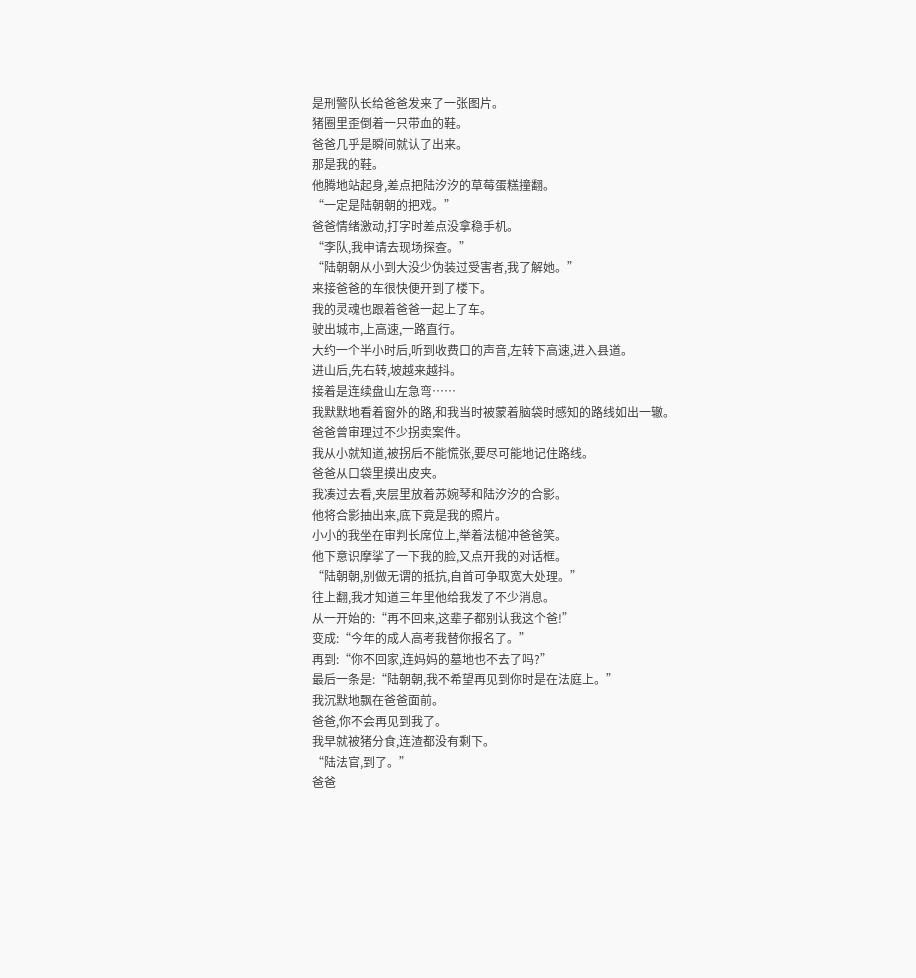是刑警队长给爸爸发来了一张图片。
猪圈里歪倒着一只带血的鞋。
爸爸几乎是瞬间就认了出来。
那是我的鞋。
他腾地站起身,差点把陆汐汐的草莓蛋糕撞翻。
“一定是陆朝朝的把戏。”
爸爸情绪激动,打字时差点没拿稳手机。
“李队,我申请去现场探查。”
“陆朝朝从小到大没少伪装过受害者,我了解她。”
来接爸爸的车很快便开到了楼下。
我的灵魂也跟着爸爸一起上了车。
驶出城市,上高速,一路直行。
大约一个半小时后,听到收费口的声音,左转下高速,进入县道。
进山后,先右转,坡越来越抖。
接着是连续盘山左急弯……
我默默地看着窗外的路,和我当时被蒙着脑袋时感知的路线如出一辙。
爸爸曾审理过不少拐卖案件。
我从小就知道,被拐后不能慌张,要尽可能地记住路线。
爸爸从口袋里摸出皮夹。
我凑过去看,夹层里放着苏婉琴和陆汐汐的合影。
他将合影抽出来,底下竟是我的照片。
小小的我坐在审判长席位上,举着法槌冲爸爸笑。
他下意识摩挲了一下我的脸,又点开我的对话框。
“陆朝朝,别做无谓的抵抗,自首可争取宽大处理。”
往上翻,我才知道三年里他给我发了不少消息。
从一开始的:“再不回来,这辈子都别认我这个爸!”
变成:“今年的成人高考我替你报名了。”
再到:“你不回家,连妈妈的墓地也不去了吗?”
最后一条是:“陆朝朝,我不希望再见到你时是在法庭上。”
我沉默地飘在爸爸面前。
爸爸,你不会再见到我了。
我早就被猪分食,连渣都没有剩下。
“陆法官,到了。”
爸爸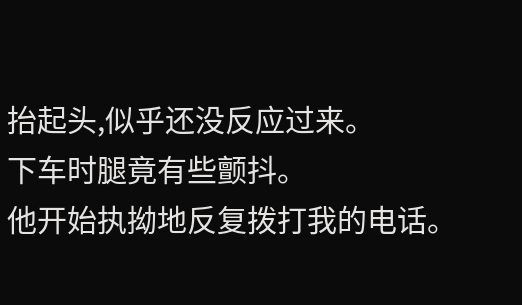抬起头,似乎还没反应过来。
下车时腿竟有些颤抖。
他开始执拗地反复拨打我的电话。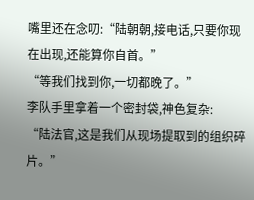嘴里还在念叨:“陆朝朝,接电话,只要你现在出现,还能算你自首。”
“等我们找到你,一切都晚了。”
李队手里拿着一个密封袋,神色复杂:
“陆法官,这是我们从现场提取到的组织碎片。”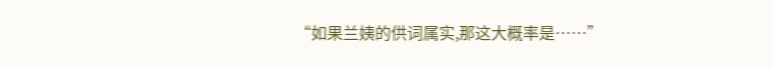“如果兰姨的供词属实,那这大概率是……”